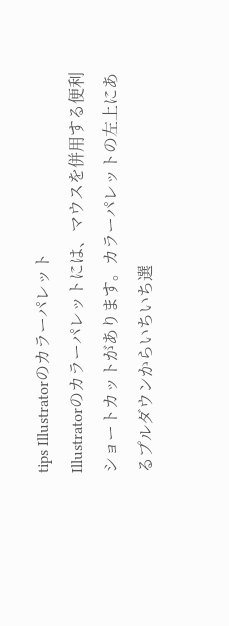tips Illustratorのカラーパレット
Illustratorのカラーパレットには、マウスを併用する便利ショートカットがあります。カラーパレットの左上にあるプルダウンからいちいち選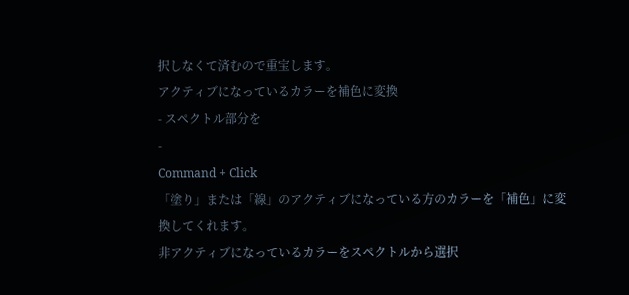択しなくて済むので重宝します。
アクティブになっているカラーを補色に変換
- スペクトル部分を
-
Command + Click
「塗り」または「線」のアクティブになっている方のカラーを「補色」に変換してくれます。
非アクティブになっているカラーをスペクトルから選択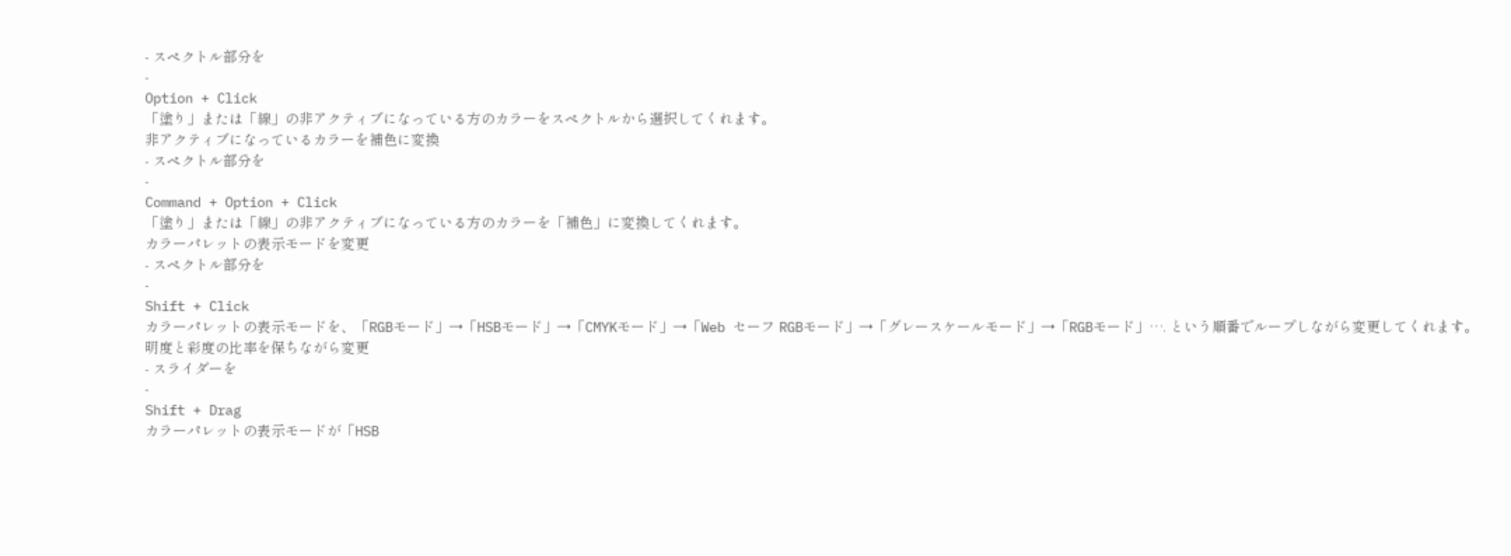- スペクトル部分を
-
Option + Click
「塗り」または「線」の非アクティブになっている方のカラーをスペクトルから選択してくれます。
非アクティブになっているカラーを補色に変換
- スペクトル部分を
-
Command + Option + Click
「塗り」または「線」の非アクティブになっている方のカラーを「補色」に変換してくれます。
カラーパレットの表示モードを変更
- スペクトル部分を
-
Shift + Click
カラーパレットの表示モードを、「RGBモード」→「HSBモード」→「CMYKモード」→「Web セーフ RGBモード」→「グレースケールモード」→「RGBモード」…. という順番でループしながら変更してくれます。
明度と彩度の比率を保ちながら変更
- スライダーを
-
Shift + Drag
カラーパレットの表示モードが「HSB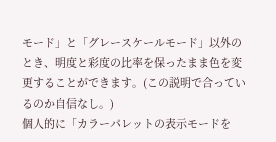モード」と「グレースケールモード」以外のとき、明度と彩度の比率を保ったまま色を変更することができます。(この説明で合っているのか自信なし。)
個人的に「カラーパレットの表示モードを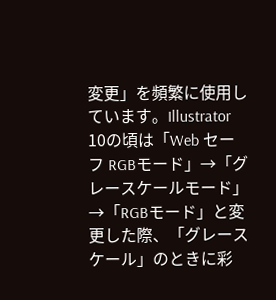変更」を頻繁に使用しています。Illustrator 10の頃は「Web セーフ RGBモード」→「グレースケールモード」→「RGBモード」と変更した際、「グレースケール」のときに彩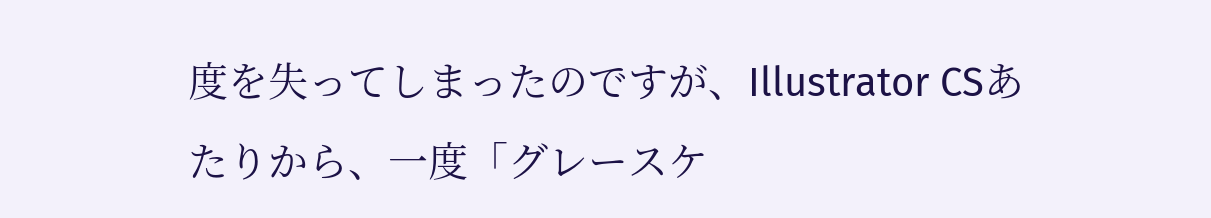度を失ってしまったのですが、Illustrator CSあたりから、一度「グレースケ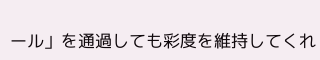ール」を通過しても彩度を維持してくれ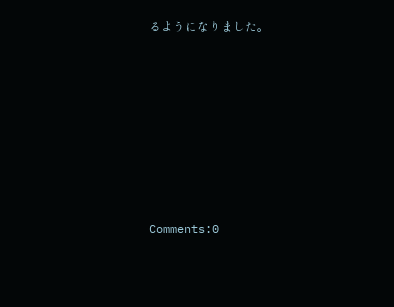るようになりました。












Comments:0